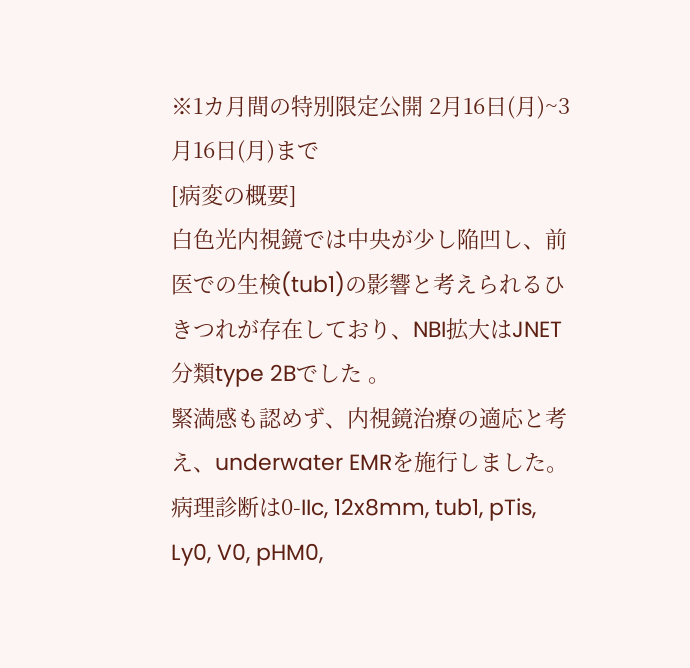※1カ月間の特別限定公開 2月16日(月)~3月16日(月)まで
[病変の概要]
白色光内視鏡では中央が少し陥凹し、前医での生検(tub1)の影響と考えられるひきつれが存在しており、NBI拡大はJNET分類type 2Bでした 。
緊満感も認めず、内視鏡治療の適応と考え、underwater EMRを施行しました。
病理診断は0-IIc, 12x8mm, tub1, pTis, Ly0, V0, pHM0,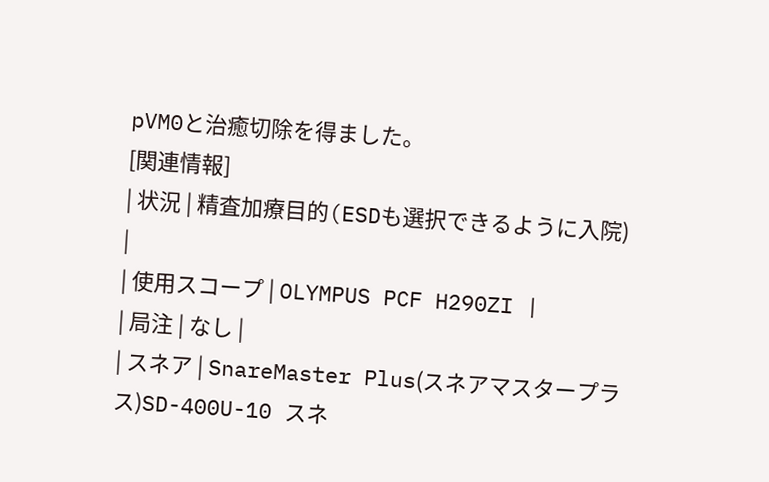pVM0と治癒切除を得ました。
[関連情報]
| 状況 | 精査加療目的(ESDも選択できるように入院) |
| 使用スコープ | OLYMPUS PCF H290ZI |
| 局注 | なし |
| スネア | SnareMaster Plus(スネアマスタープラス)SD-400U-10 スネ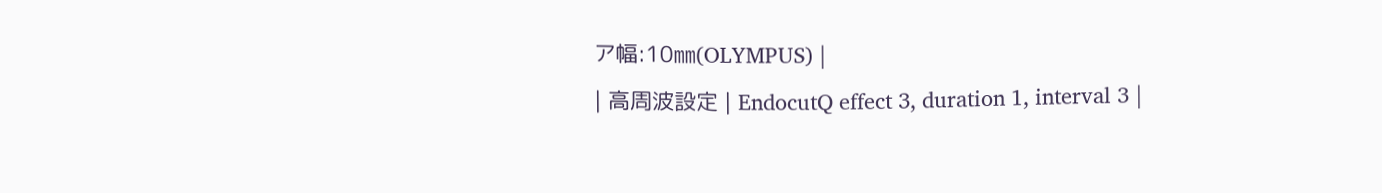ア幅:10㎜(OLYMPUS) |
| 高周波設定 | EndocutQ effect 3, duration 1, interval 3 |